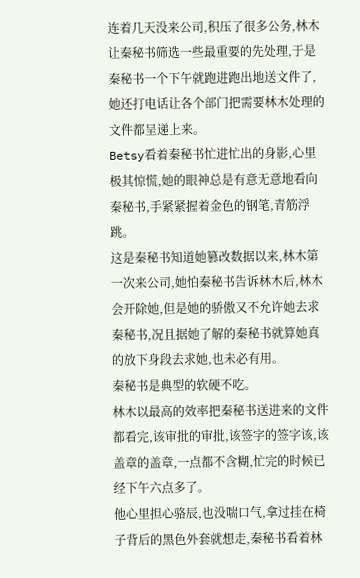连着几天没来公司,积压了很多公务,林木让秦秘书筛选一些最重要的先处理,于是秦秘书一个下午就跑进跑出地送文件了,她还打电话让各个部门把需要林木处理的文件都呈递上来。
Betsy看着秦秘书忙进忙出的身影,心里极其惊慌,她的眼神总是有意无意地看向秦秘书,手紧紧握着金色的钢笔,青筋浮跳。
这是秦秘书知道她篡改数据以来,林木第一次来公司,她怕秦秘书告诉林木后,林木会开除她,但是她的骄傲又不允许她去求秦秘书,况且据她了解的秦秘书就算她真的放下身段去求她,也未必有用。
秦秘书是典型的软硬不吃。
林木以最高的效率把秦秘书送进来的文件都看完,该审批的审批,该签字的签字该,该盖章的盖章,一点都不含糊,忙完的时候已经下午六点多了。
他心里担心骆辰,也没喘口气,拿过挂在椅子背后的黑色外套就想走,秦秘书看着林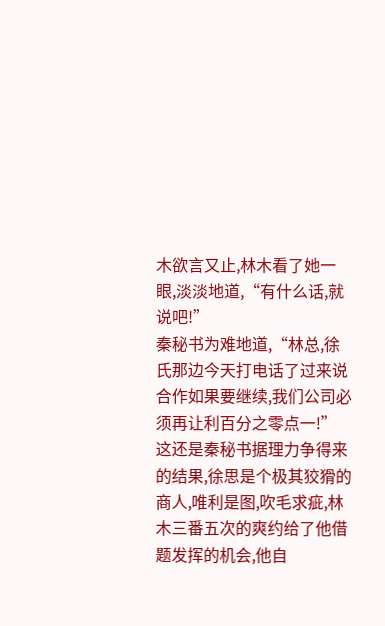木欲言又止,林木看了她一眼,淡淡地道,“有什么话,就说吧!”
秦秘书为难地道,“林总,徐氏那边今天打电话了过来说合作如果要继续,我们公司必须再让利百分之零点一!”
这还是秦秘书据理力争得来的结果,徐思是个极其狡猾的商人,唯利是图,吹毛求疵,林木三番五次的爽约给了他借题发挥的机会,他自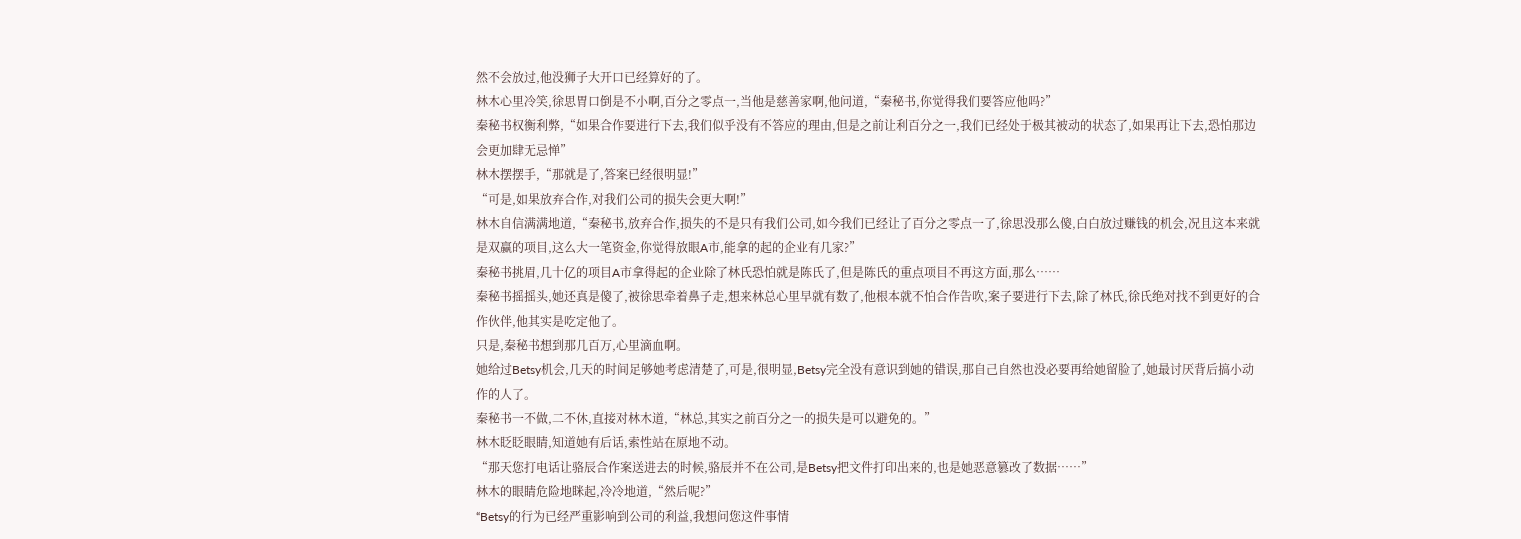然不会放过,他没狮子大开口已经算好的了。
林木心里冷笑,徐思胃口倒是不小啊,百分之零点一,当他是慈善家啊,他问道,“秦秘书,你觉得我们要答应他吗?”
秦秘书权衡利弊,“如果合作要进行下去,我们似乎没有不答应的理由,但是之前让利百分之一,我们已经处于极其被动的状态了,如果再让下去,恐怕那边会更加肆无忌惮”
林木摆摆手,“那就是了,答案已经很明显!”
“可是,如果放弃合作,对我们公司的损失会更大啊!”
林木自信满满地道,“秦秘书,放弃合作,损失的不是只有我们公司,如今我们已经让了百分之零点一了,徐思没那么傻,白白放过赚钱的机会,况且这本来就是双赢的项目,这么大一笔资金,你觉得放眼A市,能拿的起的企业有几家?”
秦秘书挑眉,几十亿的项目A市拿得起的企业除了林氏恐怕就是陈氏了,但是陈氏的重点项目不再这方面,那么……
秦秘书摇摇头,她还真是傻了,被徐思牵着鼻子走,想来林总心里早就有数了,他根本就不怕合作告吹,案子要进行下去,除了林氏,徐氏绝对找不到更好的合作伙伴,他其实是吃定他了。
只是,秦秘书想到那几百万,心里滴血啊。
她给过Betsy机会,几天的时间足够她考虑清楚了,可是,很明显,Betsy完全没有意识到她的错误,那自己自然也没必要再给她留脸了,她最讨厌背后搞小动作的人了。
秦秘书一不做,二不休,直接对林木道,“林总,其实之前百分之一的损失是可以避免的。”
林木眨眨眼睛,知道她有后话,索性站在原地不动。
“那天您打电话让骆辰合作案送进去的时候,骆辰并不在公司,是Betsy把文件打印出来的,也是她恶意篡改了数据……”
林木的眼睛危险地眯起,冷冷地道,“然后呢?”
“Betsy的行为已经严重影响到公司的利益,我想问您这件事情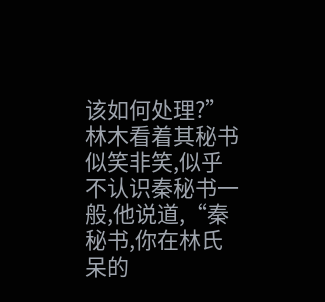该如何处理?”
林木看着其秘书似笑非笑,似乎不认识秦秘书一般,他说道,“秦秘书,你在林氏呆的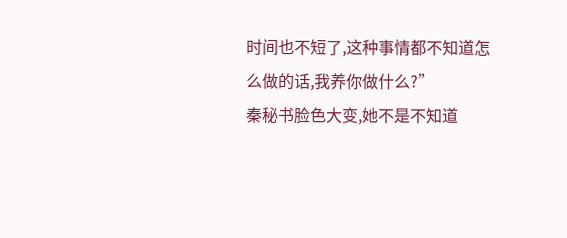时间也不短了,这种事情都不知道怎么做的话,我养你做什么?”
秦秘书脸色大变,她不是不知道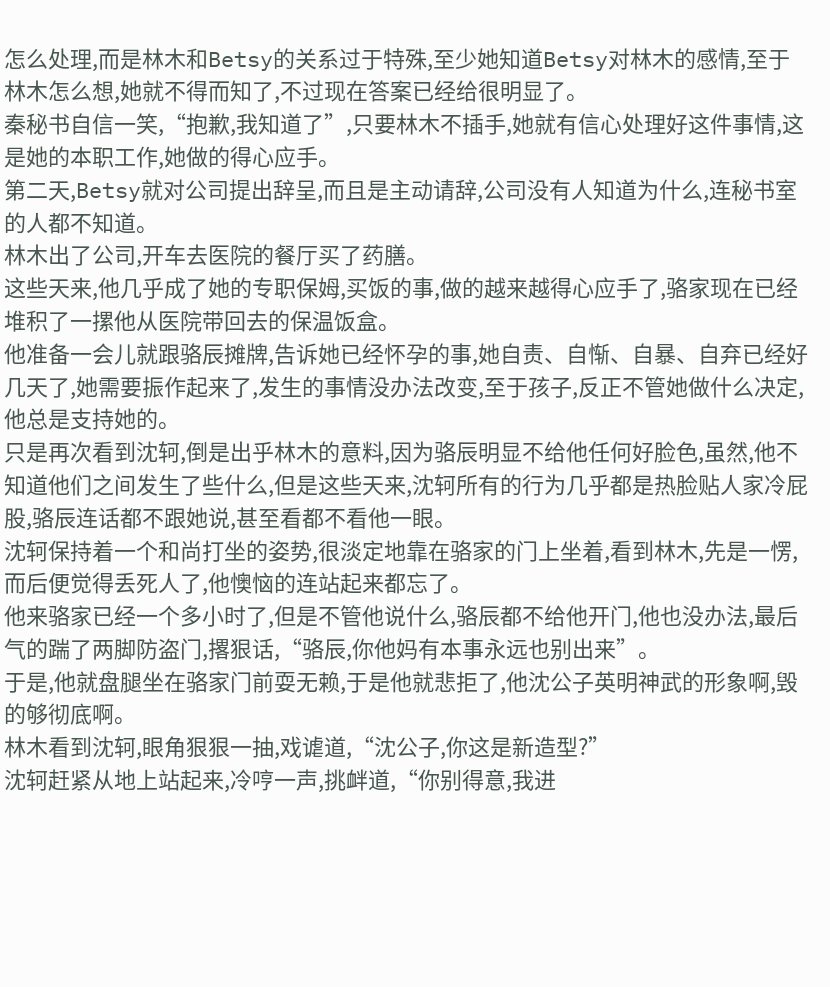怎么处理,而是林木和Betsy的关系过于特殊,至少她知道Betsy对林木的感情,至于林木怎么想,她就不得而知了,不过现在答案已经给很明显了。
秦秘书自信一笑,“抱歉,我知道了”,只要林木不插手,她就有信心处理好这件事情,这是她的本职工作,她做的得心应手。
第二天,Betsy就对公司提出辞呈,而且是主动请辞,公司没有人知道为什么,连秘书室的人都不知道。
林木出了公司,开车去医院的餐厅买了药膳。
这些天来,他几乎成了她的专职保姆,买饭的事,做的越来越得心应手了,骆家现在已经堆积了一摞他从医院带回去的保温饭盒。
他准备一会儿就跟骆辰摊牌,告诉她已经怀孕的事,她自责、自惭、自暴、自弃已经好几天了,她需要振作起来了,发生的事情没办法改变,至于孩子,反正不管她做什么决定,他总是支持她的。
只是再次看到沈轲,倒是出乎林木的意料,因为骆辰明显不给他任何好脸色,虽然,他不知道他们之间发生了些什么,但是这些天来,沈轲所有的行为几乎都是热脸贴人家冷屁股,骆辰连话都不跟她说,甚至看都不看他一眼。
沈轲保持着一个和尚打坐的姿势,很淡定地靠在骆家的门上坐着,看到林木,先是一愣,而后便觉得丢死人了,他懊恼的连站起来都忘了。
他来骆家已经一个多小时了,但是不管他说什么,骆辰都不给他开门,他也没办法,最后气的踹了两脚防盗门,撂狠话,“骆辰,你他妈有本事永远也别出来”。
于是,他就盘腿坐在骆家门前耍无赖,于是他就悲拒了,他沈公子英明神武的形象啊,毁的够彻底啊。
林木看到沈轲,眼角狠狠一抽,戏谑道,“沈公子,你这是新造型?”
沈轲赶紧从地上站起来,冷哼一声,挑衅道,“你别得意,我进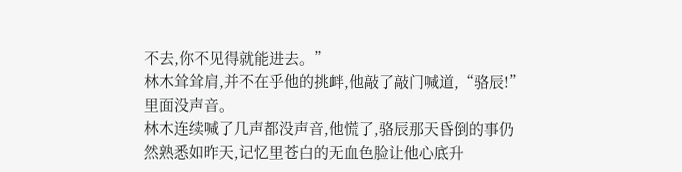不去,你不见得就能进去。”
林木耸耸肩,并不在乎他的挑衅,他敲了敲门喊道,“骆辰!”
里面没声音。
林木连续喊了几声都没声音,他慌了,骆辰那天昏倒的事仍然熟悉如昨天,记忆里苍白的无血色脸让他心底升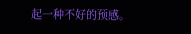起一种不好的预感。